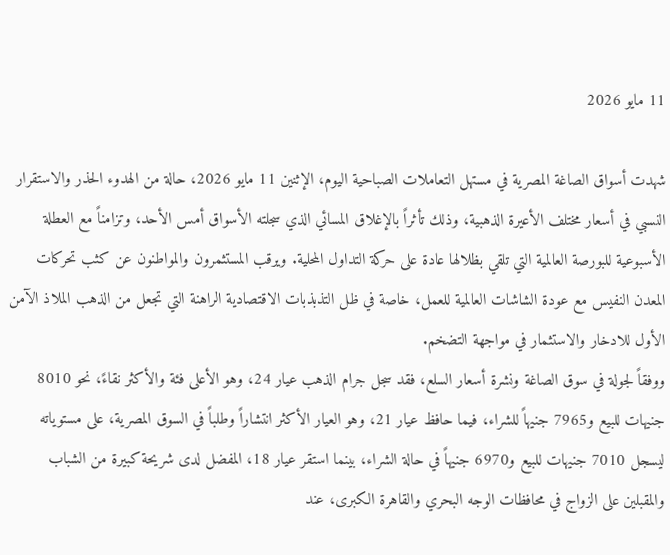11 مايو 2026

شهدت أسواق الصاغة المصرية في مستهل التعاملات الصباحية اليوم، الإثنين 11 مايو 2026، حالة من الهدوء الحذر والاستقرار النسبي في أسعار مختلف الأعيرة الذهبية، وذلك تأثراً بالإغلاق المسائي الذي سجلته الأسواق أمس الأحد، وتزامناً مع العطلة الأسبوعية للبورصة العالمية التي تلقي بظلالها عادة على حركة التداول المحلية. ويرقب المستثمرون والمواطنون عن كثب تحركات المعدن النفيس مع عودة الشاشات العالمية للعمل، خاصة في ظل التذبذبات الاقتصادية الراهنة التي تجعل من الذهب الملاذ الآمن الأول للادخار والاستثمار في مواجهة التضخم.
ووفقاً لجولة في سوق الصاغة ونشرة أسعار السلع، فقد سجل جرام الذهب عيار 24، وهو الأعلى فئة والأكثر نقاءً، نحو 8010 جنيهات للبيع و7965 جنيهاً للشراء، فيما حافظ عيار 21، وهو العيار الأكثر انتشاراً وطلباً في السوق المصرية، على مستوياته ليسجل 7010 جنيهات للبيع و6970 جنيهاً في حالة الشراء، بينما استقر عيار 18، المفضل لدى شريحة كبيرة من الشباب والمقبلين على الزواج في محافظات الوجه البحري والقاهرة الكبرى، عند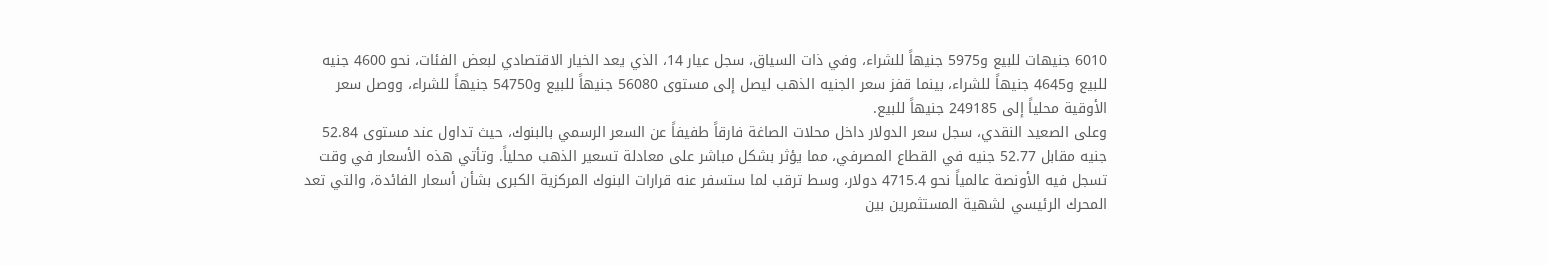6010 جنيهات للبيع و5975 جنيهاً للشراء، وفي ذات السياق، سجل عيار 14، الذي يعد الخيار الاقتصادي لبعض الفئات، نحو 4600 جنيه للبيع و4645 جنيهاً للشراء، بينما قفز سعر الجنيه الذهب ليصل إلى مستوى 56080 جنيهاً للبيع و54750 جنيهاً للشراء، ووصل سعر الأوقية محلياً إلى 249185 جنيهاً للبيع.
وعلى الصعيد النقدي، سجل سعر الدولار داخل محلات الصاغة فارقاً طفيفاً عن السعر الرسمي بالبنوك، حيث تداول عند مستوى 52.84 جنيه مقابل 52.77 جنيه في القطاع المصرفي، مما يؤثر بشكل مباشر على معادلة تسعير الذهب محلياً. وتأتي هذه الأسعار في وقت تسجل فيه الأونصة عالمياً نحو 4715.4 دولار، وسط ترقب لما ستسفر عنه قرارات البنوك المركزية الكبرى بشأن أسعار الفائدة، والتي تعد المحرك الرئيسي لشهية المستثمرين بين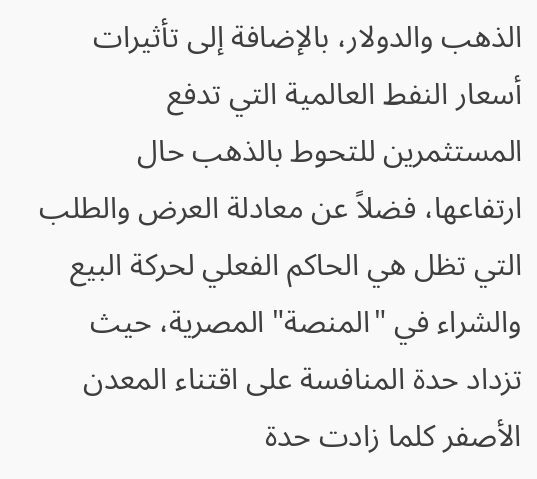الذهب والدولار، بالإضافة إلى تأثيرات أسعار النفط العالمية التي تدفع المستثمرين للتحوط بالذهب حال ارتفاعها، فضلاً عن معادلة العرض والطلب التي تظل هي الحاكم الفعلي لحركة البيع والشراء في "المنصة" المصرية، حيث تزداد حدة المنافسة على اقتناء المعدن الأصفر كلما زادت حدة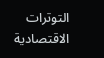التوترات الاقتصادية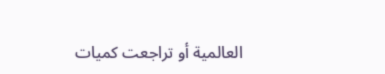العالمية أو تراجعت كميات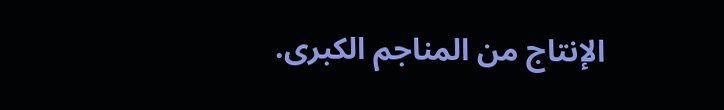الإنتاج من المناجم الكبرى.